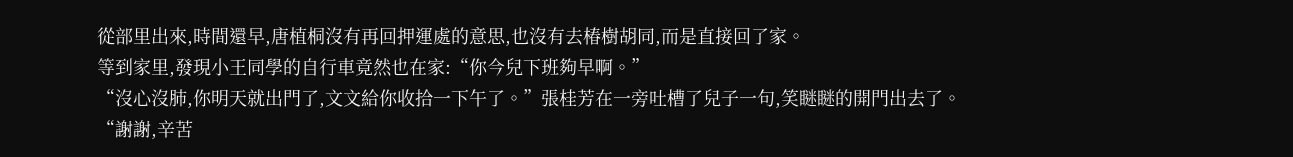從部里出來,時間還早,唐植桐沒有再回押運處的意思,也沒有去椿樹胡同,而是直接回了家。
等到家里,發現小王同學的自行車竟然也在家:“你今兒下班夠早啊。”
“沒心沒肺,你明天就出門了,文文給你收拾一下午了。”張桂芳在一旁吐槽了兒子一句,笑瞇瞇的開門出去了。
“謝謝,辛苦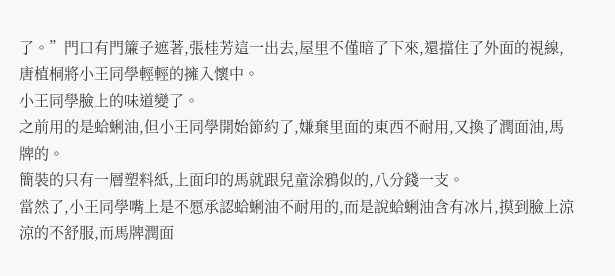了。”門口有門簾子遮著,張桂芳這一出去,屋里不僅暗了下來,還擋住了外面的視線,唐植桐將小王同學輕輕的擁入懷中。
小王同學臉上的味道變了。
之前用的是蛤蜊油,但小王同學開始節約了,嫌棄里面的東西不耐用,又換了潤面油,馬牌的。
簡裝的只有一層塑料紙,上面印的馬就跟兒童涂鴉似的,八分錢一支。
當然了,小王同學嘴上是不愿承認蛤蜊油不耐用的,而是說蛤蜊油含有冰片,摸到臉上涼涼的不舒服,而馬牌潤面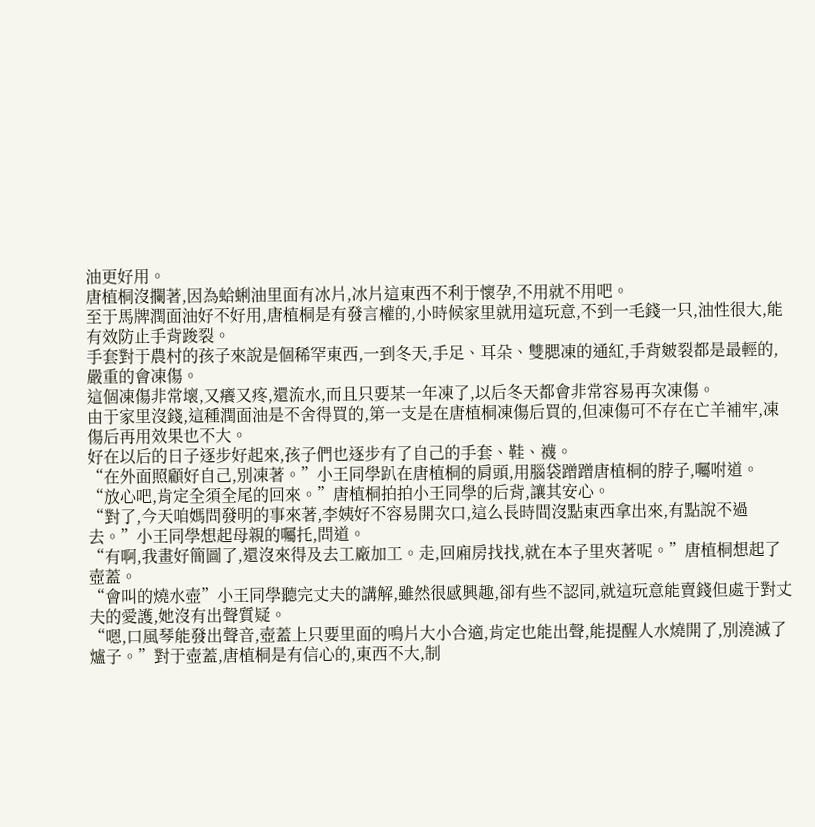油更好用。
唐植桐沒攔著,因為蛤蜊油里面有冰片,冰片這東西不利于懷孕,不用就不用吧。
至于馬牌潤面油好不好用,唐植桐是有發言權的,小時候家里就用這玩意,不到一毛錢一只,油性很大,能有效防止手背踆裂。
手套對于農村的孩子來說是個稀罕東西,一到冬天,手足、耳朵、雙腮凍的通紅,手背皴裂都是最輕的,嚴重的會凍傷。
這個凍傷非常壞,又癢又疼,還流水,而且只要某一年凍了,以后冬天都會非常容易再次凍傷。
由于家里沒錢,這種潤面油是不舍得買的,第一支是在唐植桐凍傷后買的,但凍傷可不存在亡羊補牢,凍傷后再用效果也不大。
好在以后的日子逐步好起來,孩子們也逐步有了自己的手套、鞋、襪。
“在外面照顧好自己,別凍著。”小王同學趴在唐植桐的肩頭,用腦袋蹭蹭唐植桐的脖子,囑咐道。
“放心吧,肯定全須全尾的回來。”唐植桐拍拍小王同學的后背,讓其安心。
“對了,今天咱媽問發明的事來著,李姨好不容易開次口,這么長時間沒點東西拿出來,有點說不過去。”小王同學想起母親的囑托,問道。
“有啊,我畫好簡圖了,還沒來得及去工廠加工。走,回廂房找找,就在本子里夾著呢。”唐植桐想起了壺蓋。
“會叫的燒水壺”小王同學聽完丈夫的講解,雖然很感興趣,卻有些不認同,就這玩意能賣錢但處于對丈夫的愛護,她沒有出聲質疑。
“嗯,口風琴能發出聲音,壺蓋上只要里面的鳴片大小合適,肯定也能出聲,能提醒人水燒開了,別澆滅了爐子。”對于壺蓋,唐植桐是有信心的,東西不大,制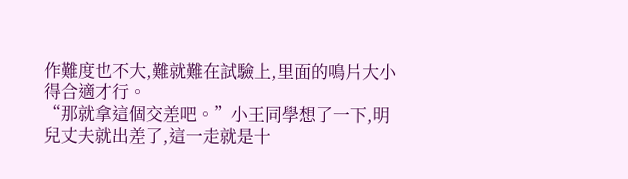作難度也不大,難就難在試驗上,里面的鳴片大小得合適才行。
“那就拿這個交差吧。”小王同學想了一下,明兒丈夫就出差了,這一走就是十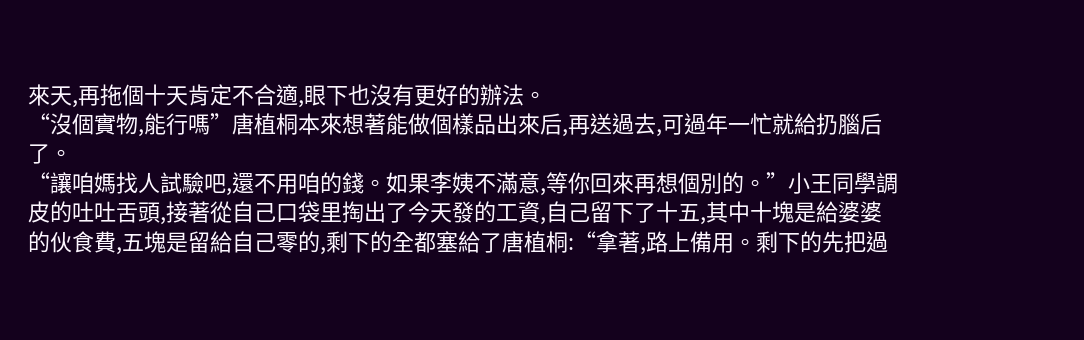來天,再拖個十天肯定不合適,眼下也沒有更好的辦法。
“沒個實物,能行嗎”唐植桐本來想著能做個樣品出來后,再送過去,可過年一忙就給扔腦后了。
“讓咱媽找人試驗吧,還不用咱的錢。如果李姨不滿意,等你回來再想個別的。”小王同學調皮的吐吐舌頭,接著從自己口袋里掏出了今天發的工資,自己留下了十五,其中十塊是給婆婆的伙食費,五塊是留給自己零的,剩下的全都塞給了唐植桐:“拿著,路上備用。剩下的先把過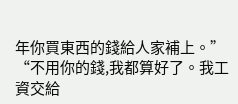年你買東西的錢給人家補上。”
“不用你的錢,我都算好了。我工資交給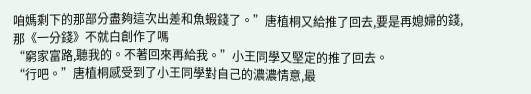咱媽剩下的那部分盡夠這次出差和魚蝦錢了。”唐植桐又給推了回去,要是再媳婦的錢,那《一分錢》不就白創作了嗎
“窮家富路,聽我的。不著回來再給我。”小王同學又堅定的推了回去。
“行吧。”唐植桐感受到了小王同學對自己的濃濃情意,最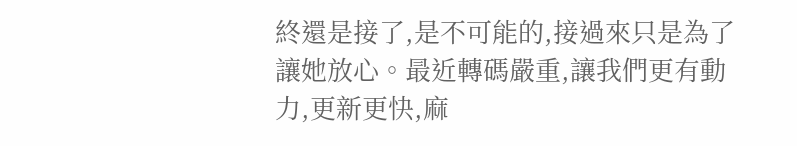終還是接了,是不可能的,接過來只是為了讓她放心。最近轉碼嚴重,讓我們更有動力,更新更快,麻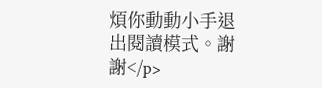煩你動動小手退出閱讀模式。謝謝</p>